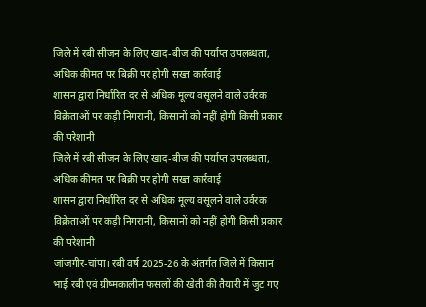जिले में रबी सीजन के लिए खाद-बीज की पर्याप्त उपलब्धता, अधिक कीमत पर बिक्री पर होगी सख्त कार्रवाई
शासन द्वारा निर्धारित दर से अधिक मूल्य वसूलने वाले उर्वरक विक्रेताओं पर कड़ी निगरानी, किसानों को नहीं होगी किसी प्रकार की परेशानी
जिले में रबी सीजन के लिए खाद-बीज की पर्याप्त उपलब्धता, अधिक कीमत पर बिक्री पर होगी सख्त कार्रवाई
शासन द्वारा निर्धारित दर से अधिक मूल्य वसूलने वाले उर्वरक विक्रेताओं पर कड़ी निगरानी, किसानों को नहीं होगी किसी प्रकार की परेशानी
जांजगीर-चांपा। रबी वर्ष 2025-26 के अंतर्गत जिले में किसान भाई रबी एवं ग्रीष्मकालीन फसलों की खेती की तैयारी में जुट गए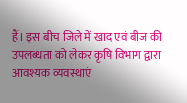हैं। इस बीच जिले में खाद एवं बीज की उपलब्धता को लेकर कृषि विभाग द्वारा आवश्यक व्यवस्थाएं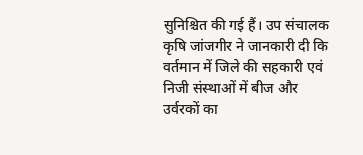सुनिश्चित की गई हैं। उप संचालक कृषि जांजगीर ने जानकारी दी कि वर्तमान में जिले की सहकारी एवं निजी संस्थाओं में बीज और उर्वरकों का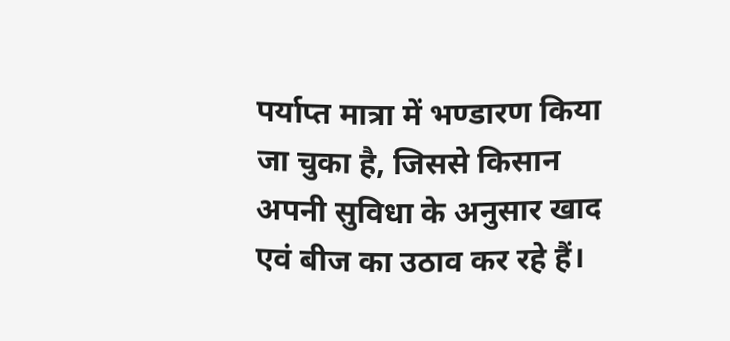पर्याप्त मात्रा में भण्डारण किया जा चुका है, जिससे किसान अपनी सुविधा के अनुसार खाद एवं बीज का उठाव कर रहे हैं।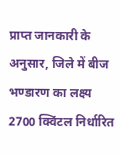प्राप्त जानकारी के अनुसार, जिले में बीज भण्डारण का लक्ष्य 2700 क्विंटल निर्धारित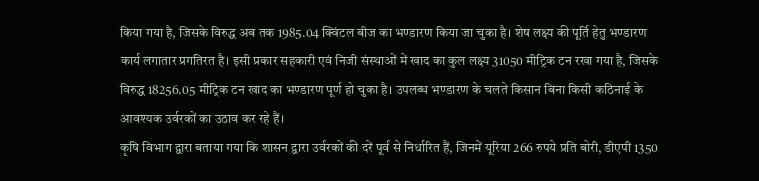किया गया है, जिसके विरुद्ध अब तक 1985.04 क्विंटल बीज का भण्डारण किया जा चुका है। शेष लक्ष्य की पूर्ति हेतु भण्डारण कार्य लगातार प्रगतिरत है। इसी प्रकार सहकारी एवं निजी संस्थाओं में खाद का कुल लक्ष्य 31050 मीट्रिक टन रखा गया है, जिसके विरुद्ध 18256.05 मीट्रिक टन खाद का भण्डारण पूर्ण हो चुका है। उपलब्ध भण्डारण के चलते किसान बिना किसी कठिनाई के आवश्यक उर्वरकों का उठाव कर रहे हैं।
कृषि विभाग द्वारा बताया गया कि शासन द्वारा उर्वरकों की दरें पूर्व से निर्धारित हैं, जिनमें यूरिया 266 रुपये प्रति बोरी, डीएपी 1350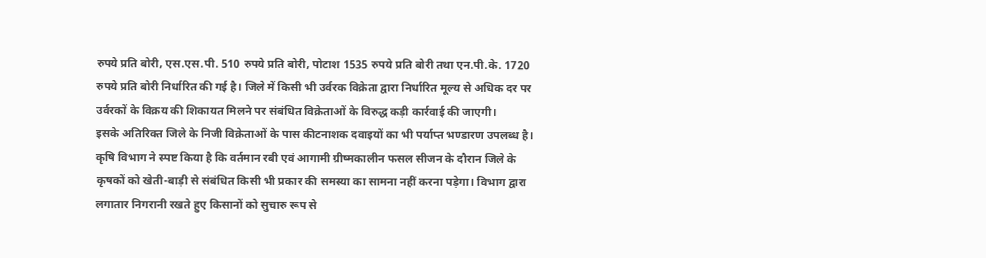रुपये प्रति बोरी, एस.एस.पी. 510 रुपये प्रति बोरी, पोटाश 1535 रुपये प्रति बोरी तथा एन.पी.के. 1720 रुपये प्रति बोरी निर्धारित की गई है। जिले में किसी भी उर्वरक विक्रेता द्वारा निर्धारित मूल्य से अधिक दर पर उर्वरकों के विक्रय की शिकायत मिलने पर संबंधित विक्रेताओं के विरुद्ध कड़ी कार्रवाई की जाएगी।
इसके अतिरिक्त जिले के निजी विक्रेताओं के पास कीटनाशक दवाइयों का भी पर्याप्त भण्डारण उपलब्ध है। कृषि विभाग ने स्पष्ट किया है कि वर्तमान रबी एवं आगामी ग्रीष्मकालीन फसल सीजन के दौरान जिले के कृषकों को खेती-बाड़ी से संबंधित किसी भी प्रकार की समस्या का सामना नहीं करना पड़ेगा। विभाग द्वारा लगातार निगरानी रखते हुए किसानों को सुचारु रूप से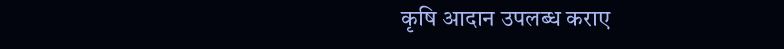कृषि आदान उपलब्ध कराए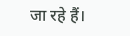जा रहे हैं।